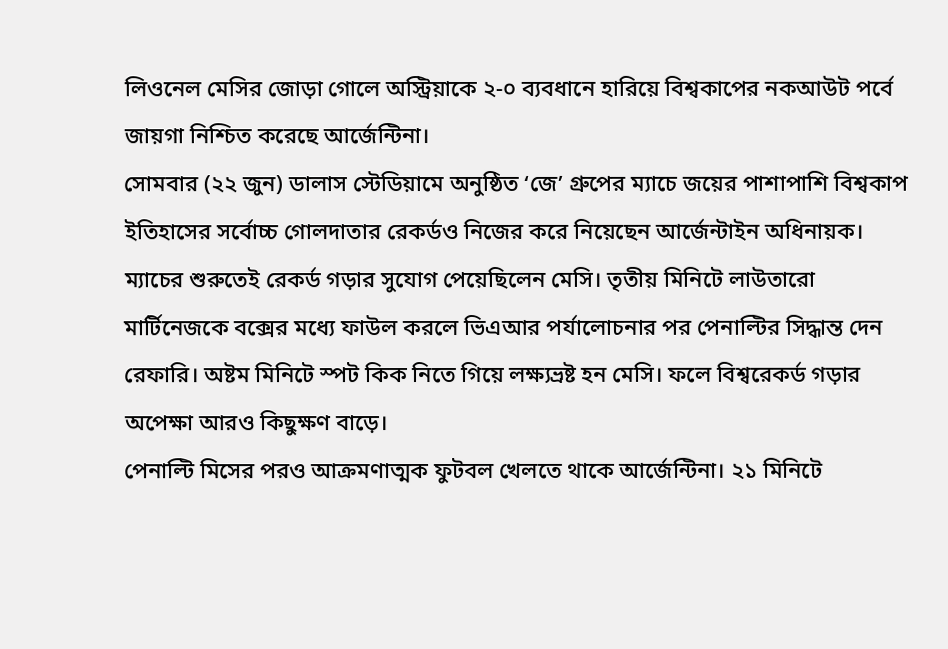লিওনেল মেসির জোড়া গোলে অস্ট্রিয়াকে ২-০ ব্যবধানে হারিয়ে বিশ্বকাপের নকআউট পর্বে জায়গা নিশ্চিত করেছে আর্জেন্টিনা।
সোমবার (২২ জুন) ডালাস স্টেডিয়ামে অনুষ্ঠিত ‘জে’ গ্রুপের ম্যাচে জয়ের পাশাপাশি বিশ্বকাপ ইতিহাসের সর্বোচ্চ গোলদাতার রেকর্ডও নিজের করে নিয়েছেন আর্জেন্টাইন অধিনায়ক।
ম্যাচের শুরুতেই রেকর্ড গড়ার সুযোগ পেয়েছিলেন মেসি। তৃতীয় মিনিটে লাউতারো মার্টিনেজকে বক্সের মধ্যে ফাউল করলে ভিএআর পর্যালোচনার পর পেনাল্টির সিদ্ধান্ত দেন রেফারি। অষ্টম মিনিটে স্পট কিক নিতে গিয়ে লক্ষ্যভ্রষ্ট হন মেসি। ফলে বিশ্বরেকর্ড গড়ার অপেক্ষা আরও কিছুক্ষণ বাড়ে।
পেনাল্টি মিসের পরও আক্রমণাত্মক ফুটবল খেলতে থাকে আর্জেন্টিনা। ২১ মিনিটে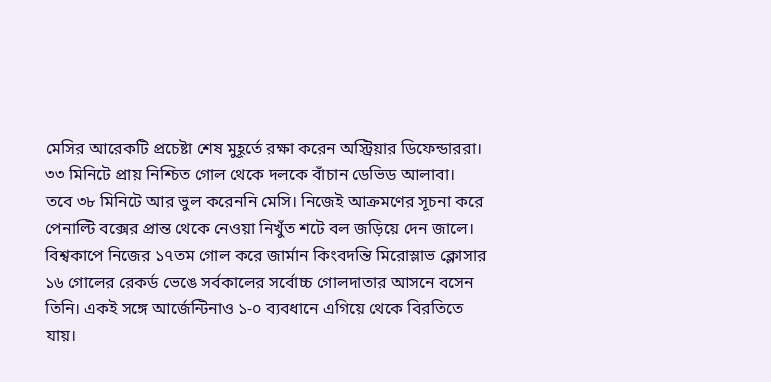মেসির আরেকটি প্রচেষ্টা শেষ মুহূর্তে রক্ষা করেন অস্ট্রিয়ার ডিফেন্ডাররা। ৩৩ মিনিটে প্রায় নিশ্চিত গোল থেকে দলকে বাঁচান ডেভিড আলাবা।
তবে ৩৮ মিনিটে আর ভুল করেননি মেসি। নিজেই আক্রমণের সূচনা করে পেনাল্টি বক্সের প্রান্ত থেকে নেওয়া নিখুঁত শটে বল জড়িয়ে দেন জালে। বিশ্বকাপে নিজের ১৭তম গোল করে জার্মান কিংবদন্তি মিরোস্লাভ ক্লোসার ১৬ গোলের রেকর্ড ভেঙে সর্বকালের সর্বোচ্চ গোলদাতার আসনে বসেন তিনি। একই সঙ্গে আর্জেন্টিনাও ১-০ ব্যবধানে এগিয়ে থেকে বিরতিতে যায়।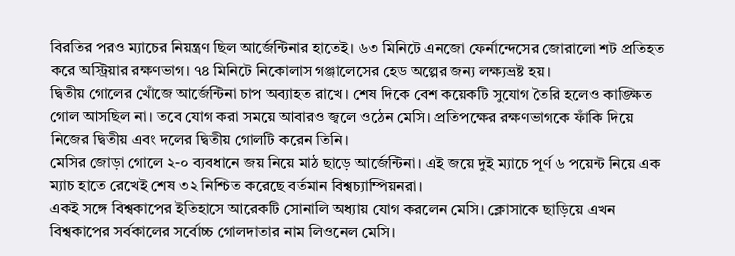বিরতির পরও ম্যাচের নিয়ন্ত্রণ ছিল আর্জেন্টিনার হাতেই। ৬৩ মিনিটে এনজো ফের্নান্দেসের জোরালো শট প্রতিহত করে অস্ট্রিয়ার রক্ষণভাগ। ৭৪ মিনিটে নিকোলাস গঞ্জালেসের হেড অল্পের জন্য লক্ষ্যভ্রষ্ট হয়।
দ্বিতীয় গোলের খোঁজে আর্জেন্টিনা চাপ অব্যাহত রাখে। শেষ দিকে বেশ কয়েকটি সুযোগ তৈরি হলেও কাঙ্ক্ষিত গোল আসছিল না। তবে যোগ করা সময়ে আবারও জ্বলে ওঠেন মেসি। প্রতিপক্ষের রক্ষণভাগকে ফাঁকি দিয়ে নিজের দ্বিতীয় এবং দলের দ্বিতীয় গোলটি করেন তিনি।
মেসির জোড়া গোলে ২-০ ব্যবধানে জয় নিয়ে মাঠ ছাড়ে আর্জেন্টিনা। এই জয়ে দুই ম্যাচে পূর্ণ ৬ পয়েন্ট নিয়ে এক ম্যাচ হাতে রেখেই শেষ ৩২ নিশ্চিত করেছে বর্তমান বিশ্বচ্যাম্পিয়নরা।
একই সঙ্গে বিশ্বকাপের ইতিহাসে আরেকটি সোনালি অধ্যায় যোগ করলেন মেসি। ক্লোসাকে ছাড়িয়ে এখন বিশ্বকাপের সর্বকালের সর্বোচ্চ গোলদাতার নাম লিওনেল মেসি।